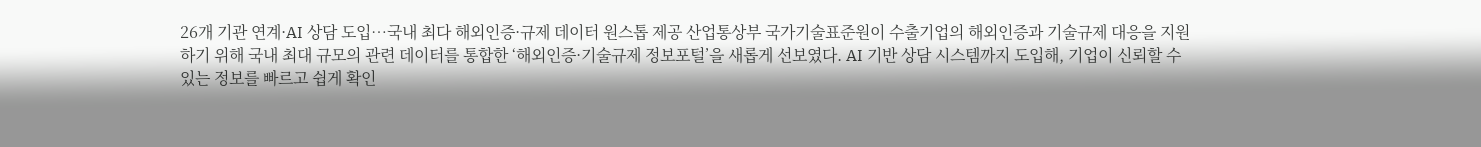26개 기관 연계·AI 상담 도입…국내 최다 해외인증·규제 데이터 원스톱 제공 산업통상부 국가기술표준원이 수출기업의 해외인증과 기술규제 대응을 지원하기 위해 국내 최대 규모의 관련 데이터를 통합한 ‘해외인증·기술규제 정보포털’을 새롭게 선보였다. AI 기반 상담 시스템까지 도입해, 기업이 신뢰할 수 있는 정보를 빠르고 쉽게 확인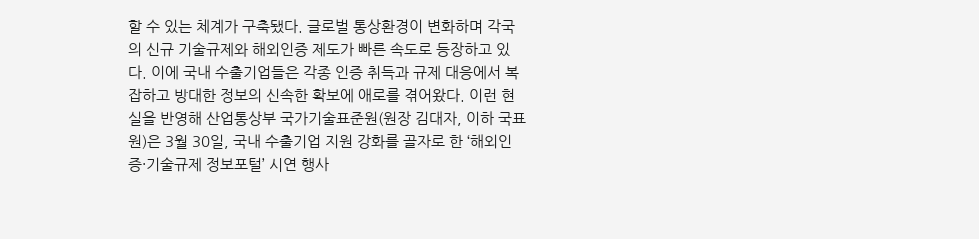할 수 있는 체계가 구축됐다. 글로벌 통상환경이 변화하며 각국의 신규 기술규제와 해외인증 제도가 빠른 속도로 등장하고 있다. 이에 국내 수출기업들은 각종 인증 취득과 규제 대응에서 복잡하고 방대한 정보의 신속한 확보에 애로를 겪어왔다. 이런 현실을 반영해 산업통상부 국가기술표준원(원장 김대자, 이하 국표원)은 3월 30일, 국내 수출기업 지원 강화를 골자로 한 ‘해외인증·기술규제 정보포털’ 시연 행사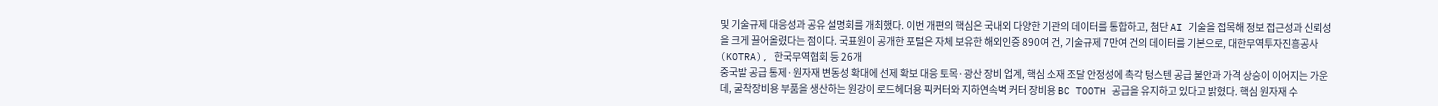및 기술규제 대응성과 공유 설명회를 개최했다. 이번 개편의 핵심은 국내외 다양한 기관의 데이터를 통합하고, 첨단 AI 기술을 접목해 정보 접근성과 신뢰성을 크게 끌어올렸다는 점이다. 국표원이 공개한 포털은 자체 보유한 해외인증 890여 건, 기술규제 7만여 건의 데이터를 기본으로, 대한무역투자진흥공사(KOTRA), 한국무역협회 등 26개
중국발 공급 통제·원자재 변동성 확대에 선제 확보 대응 토목·광산 장비 업계, 핵심 소재 조달 안정성에 촉각 텅스텐 공급 불안과 가격 상승이 이어지는 가운데, 굴착장비용 부품을 생산하는 원강이 로드헤더용 픽커터와 지하연속벽 커터 장비용 BC TOOTH 공급을 유지하고 있다고 밝혔다. 핵심 원자재 수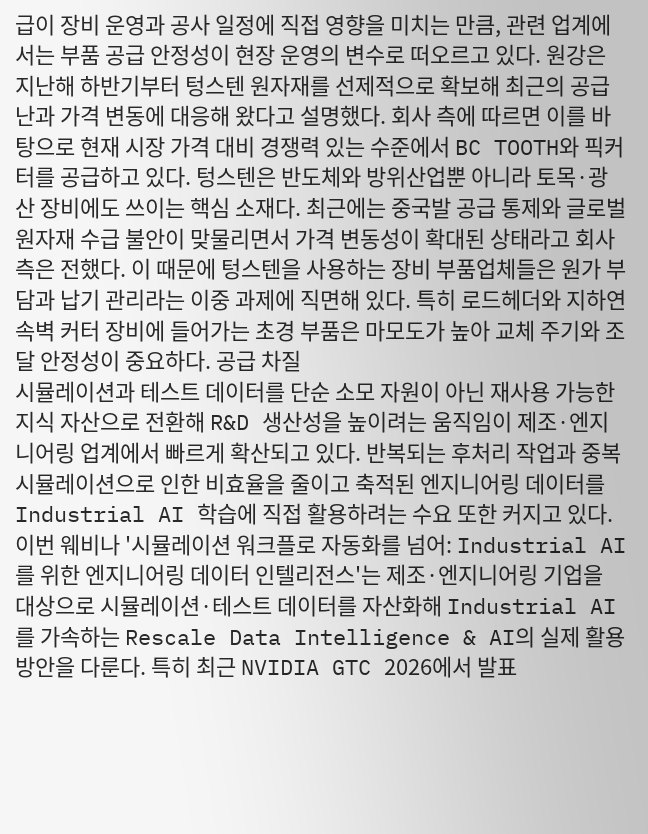급이 장비 운영과 공사 일정에 직접 영향을 미치는 만큼, 관련 업계에서는 부품 공급 안정성이 현장 운영의 변수로 떠오르고 있다. 원강은 지난해 하반기부터 텅스텐 원자재를 선제적으로 확보해 최근의 공급난과 가격 변동에 대응해 왔다고 설명했다. 회사 측에 따르면 이를 바탕으로 현재 시장 가격 대비 경쟁력 있는 수준에서 BC TOOTH와 픽커터를 공급하고 있다. 텅스텐은 반도체와 방위산업뿐 아니라 토목·광산 장비에도 쓰이는 핵심 소재다. 최근에는 중국발 공급 통제와 글로벌 원자재 수급 불안이 맞물리면서 가격 변동성이 확대된 상태라고 회사 측은 전했다. 이 때문에 텅스텐을 사용하는 장비 부품업체들은 원가 부담과 납기 관리라는 이중 과제에 직면해 있다. 특히 로드헤더와 지하연속벽 커터 장비에 들어가는 초경 부품은 마모도가 높아 교체 주기와 조달 안정성이 중요하다. 공급 차질
시뮬레이션과 테스트 데이터를 단순 소모 자원이 아닌 재사용 가능한 지식 자산으로 전환해 R&D 생산성을 높이려는 움직임이 제조·엔지니어링 업계에서 빠르게 확산되고 있다. 반복되는 후처리 작업과 중복 시뮬레이션으로 인한 비효율을 줄이고 축적된 엔지니어링 데이터를 Industrial AI 학습에 직접 활용하려는 수요 또한 커지고 있다. 이번 웨비나 '시뮬레이션 워크플로 자동화를 넘어: Industrial AI를 위한 엔지니어링 데이터 인텔리전스'는 제조·엔지니어링 기업을 대상으로 시뮬레이션·테스트 데이터를 자산화해 Industrial AI를 가속하는 Rescale Data Intelligence & AI의 실제 활용 방안을 다룬다. 특히 최근 NVIDIA GTC 2026에서 발표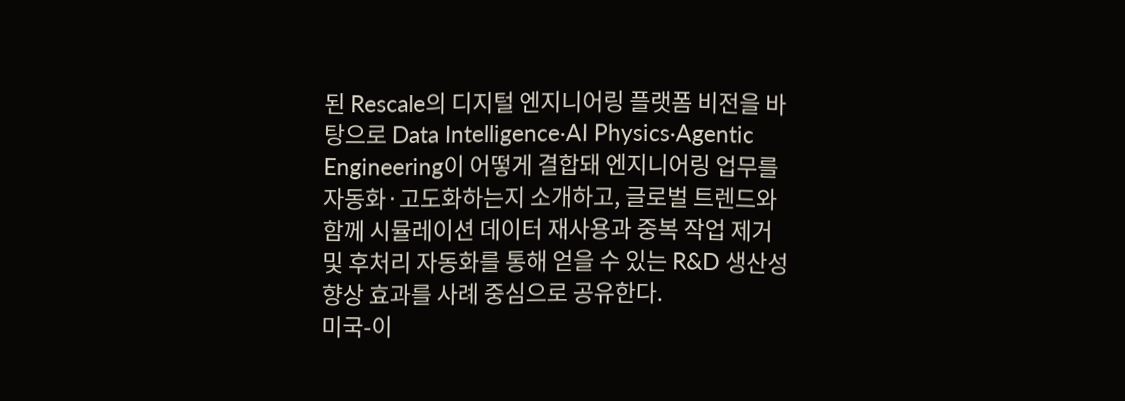된 Rescale의 디지털 엔지니어링 플랫폼 비전을 바탕으로 Data Intelligence·AI Physics·Agentic Engineering이 어떻게 결합돼 엔지니어링 업무를 자동화·고도화하는지 소개하고, 글로벌 트렌드와 함께 시뮬레이션 데이터 재사용과 중복 작업 제거 및 후처리 자동화를 통해 얻을 수 있는 R&D 생산성 향상 효과를 사례 중심으로 공유한다.
미국-이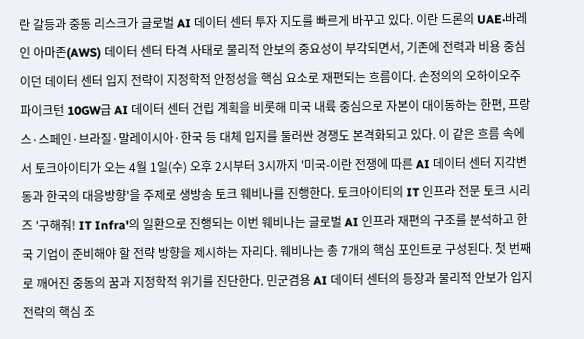란 갈등과 중동 리스크가 글로벌 AI 데이터 센터 투자 지도를 빠르게 바꾸고 있다. 이란 드론의 UAE·바레인 아마존(AWS) 데이터 센터 타격 사태로 물리적 안보의 중요성이 부각되면서, 기존에 전력과 비용 중심이던 데이터 센터 입지 전략이 지정학적 안정성을 핵심 요소로 재편되는 흐름이다. 손정의의 오하이오주 파이크턴 10GW급 AI 데이터 센터 건립 계획을 비롯해 미국 내륙 중심으로 자본이 대이동하는 한편, 프랑스·스페인·브라질·말레이시아·한국 등 대체 입지를 둘러싼 경쟁도 본격화되고 있다. 이 같은 흐름 속에서 토크아이티가 오는 4월 1일(수) 오후 2시부터 3시까지 '미국-이란 전쟁에 따른 AI 데이터 센터 지각변동과 한국의 대응방향'을 주제로 생방송 토크 웨비나를 진행한다. 토크아이티의 IT 인프라 전문 토크 시리즈 '구해줘! IT Infra'의 일환으로 진행되는 이번 웨비나는 글로벌 AI 인프라 재편의 구조를 분석하고 한국 기업이 준비해야 할 전략 방향을 제시하는 자리다. 웨비나는 총 7개의 핵심 포인트로 구성된다. 첫 번째로 깨어진 중동의 꿈과 지정학적 위기를 진단한다. 민군겸용 AI 데이터 센터의 등장과 물리적 안보가 입지 전략의 핵심 조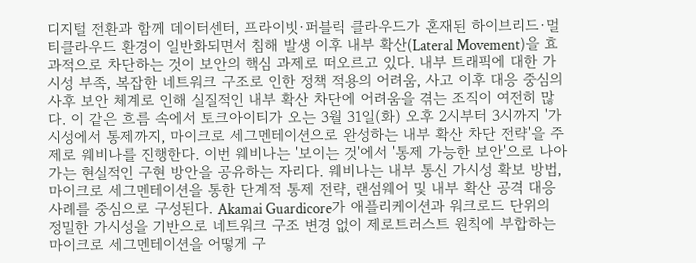디지털 전환과 함께 데이터센터, 프라이빗·퍼블릭 클라우드가 혼재된 하이브리드·멀티클라우드 환경이 일반화되면서 침해 발생 이후 내부 확산(Lateral Movement)을 효과적으로 차단하는 것이 보안의 핵심 과제로 떠오르고 있다. 내부 트래픽에 대한 가시성 부족, 복잡한 네트워크 구조로 인한 정책 적용의 어려움, 사고 이후 대응 중심의 사후 보안 체계로 인해 실질적인 내부 확산 차단에 어려움을 겪는 조직이 여전히 많다. 이 같은 흐름 속에서 토크아이티가 오는 3월 31일(화) 오후 2시부터 3시까지 '가시성에서 통제까지, 마이크로 세그멘테이션으로 완성하는 내부 확산 차단 전략'을 주제로 웨비나를 진행한다. 이번 웨비나는 '보이는 것'에서 '통제 가능한 보안'으로 나아가는 현실적인 구현 방안을 공유하는 자리다. 웨비나는 내부 통신 가시성 확보 방법, 마이크로 세그멘테이션을 통한 단계적 통제 전략, 랜섬웨어 및 내부 확산 공격 대응 사례를 중심으로 구성된다. Akamai Guardicore가 애플리케이션과 워크로드 단위의 정밀한 가시성을 기반으로 네트워크 구조 변경 없이 제로트러스트 원칙에 부합하는 마이크로 세그멘테이션을 어떻게 구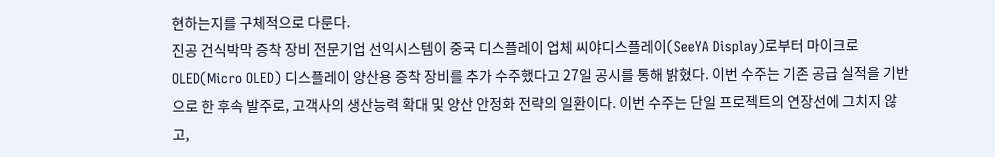현하는지를 구체적으로 다룬다.
진공 건식박막 증착 장비 전문기업 선익시스템이 중국 디스플레이 업체 씨야디스플레이(SeeYA Display)로부터 마이크로 OLED(Micro OLED) 디스플레이 양산용 증착 장비를 추가 수주했다고 27일 공시를 통해 밝혔다. 이번 수주는 기존 공급 실적을 기반으로 한 후속 발주로, 고객사의 생산능력 확대 및 양산 안정화 전략의 일환이다. 이번 수주는 단일 프로젝트의 연장선에 그치지 않고,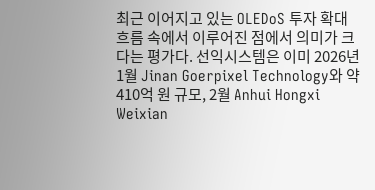최근 이어지고 있는 OLEDoS 투자 확대 흐름 속에서 이루어진 점에서 의미가 크다는 평가다. 선익시스템은 이미 2026년 1월 Jinan Goerpixel Technology와 약 410억 원 규모, 2월 Anhui Hongxi Weixian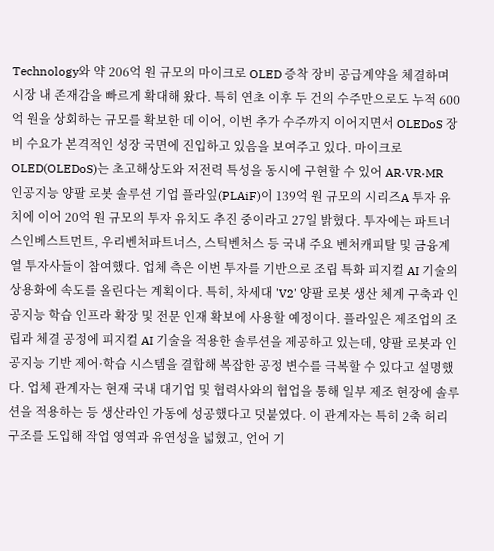Technology와 약 206억 원 규모의 마이크로 OLED 증착 장비 공급계약을 체결하며 시장 내 존재감을 빠르게 확대해 왔다. 특히 연초 이후 두 건의 수주만으로도 누적 600억 원을 상회하는 규모를 확보한 데 이어, 이번 추가 수주까지 이어지면서 OLEDoS 장비 수요가 본격적인 성장 국면에 진입하고 있음을 보여주고 있다. 마이크로 OLED(OLEDoS)는 초고해상도와 저전력 특성을 동시에 구현할 수 있어 AR·VR·MR
인공지능 양팔 로봇 솔루션 기업 플라잎(PLAiF)이 139억 원 규모의 시리즈A 투자 유치에 이어 20억 원 규모의 투자 유치도 추진 중이라고 27일 밝혔다. 투자에는 파트너스인베스트먼트, 우리벤처파트너스, 스틱벤처스 등 국내 주요 벤처캐피탈 및 금융계열 투자사들이 참여했다. 업체 측은 이번 투자를 기반으로 조립 특화 피지컬 AI 기술의 상용화에 속도를 올린다는 계획이다. 특히, 차세대 'V2' 양팔 로봇 생산 체계 구축과 인공지능 학습 인프라 확장 및 전문 인재 확보에 사용할 예정이다. 플라잎은 제조업의 조립과 체결 공정에 피지컬 AI 기술을 적용한 솔루션을 제공하고 있는데, 양팔 로봇과 인공지능 기반 제어·학습 시스템을 결합해 복잡한 공정 변수를 극복할 수 있다고 설명했다. 업체 관계자는 현재 국내 대기업 및 협력사와의 협업을 통해 일부 제조 현장에 솔루션을 적용하는 등 생산라인 가동에 성공했다고 덧붙였다. 이 관계자는 특히 2축 허리 구조를 도입해 작업 영역과 유연성을 넓혔고, 언어 기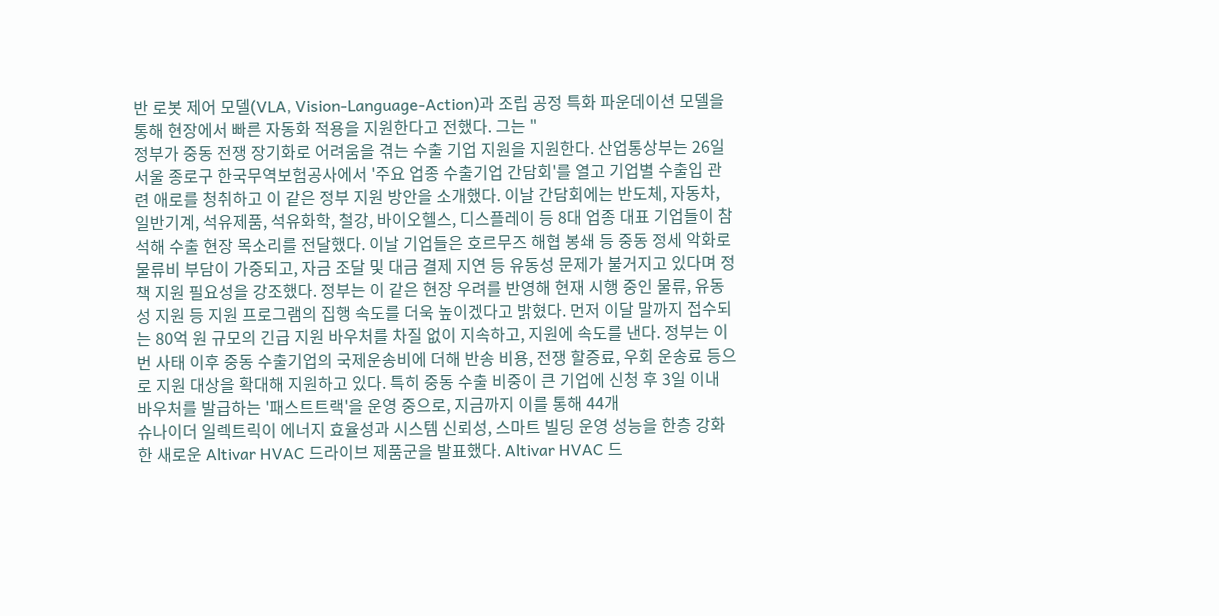반 로봇 제어 모델(VLA, Vision-Language-Action)과 조립 공정 특화 파운데이션 모델을 통해 현장에서 빠른 자동화 적용을 지원한다고 전했다. 그는 "
정부가 중동 전쟁 장기화로 어려움을 겪는 수출 기업 지원을 지원한다. 산업통상부는 26일 서울 종로구 한국무역보험공사에서 '주요 업종 수출기업 간담회'를 열고 기업별 수출입 관련 애로를 청취하고 이 같은 정부 지원 방안을 소개했다. 이날 간담회에는 반도체, 자동차, 일반기계, 석유제품, 석유화학, 철강, 바이오헬스, 디스플레이 등 8대 업종 대표 기업들이 참석해 수출 현장 목소리를 전달했다. 이날 기업들은 호르무즈 해협 봉쇄 등 중동 정세 악화로 물류비 부담이 가중되고, 자금 조달 및 대금 결제 지연 등 유동성 문제가 불거지고 있다며 정책 지원 필요성을 강조했다. 정부는 이 같은 현장 우려를 반영해 현재 시행 중인 물류, 유동성 지원 등 지원 프로그램의 집행 속도를 더욱 높이겠다고 밝혔다. 먼저 이달 말까지 접수되는 80억 원 규모의 긴급 지원 바우처를 차질 없이 지속하고, 지원에 속도를 낸다. 정부는 이번 사태 이후 중동 수출기업의 국제운송비에 더해 반송 비용, 전쟁 할증료, 우회 운송료 등으로 지원 대상을 확대해 지원하고 있다. 특히 중동 수출 비중이 큰 기업에 신청 후 3일 이내 바우처를 발급하는 '패스트트랙'을 운영 중으로, 지금까지 이를 통해 44개
슈나이더 일렉트릭이 에너지 효율성과 시스템 신뢰성, 스마트 빌딩 운영 성능을 한층 강화한 새로운 Altivar HVAC 드라이브 제품군을 발표했다. Altivar HVAC 드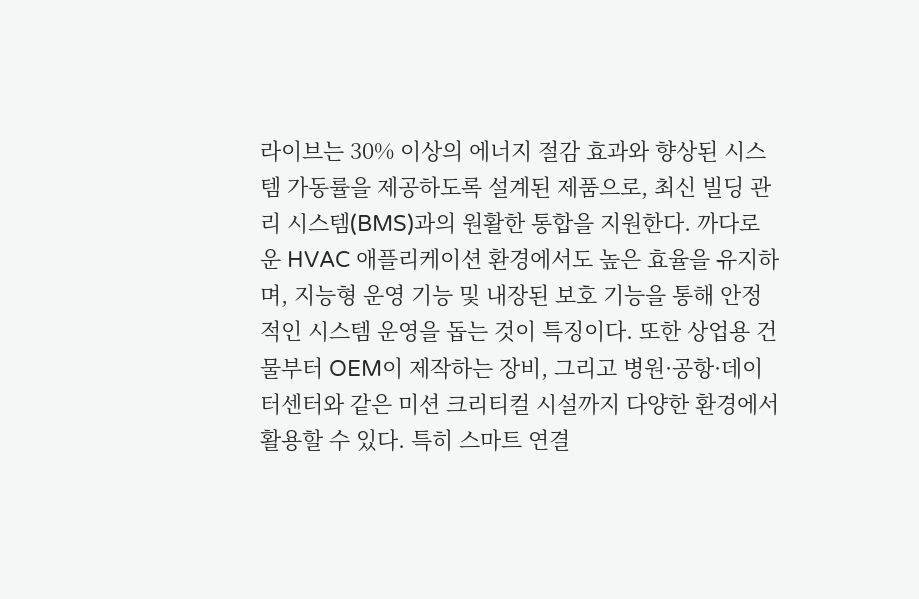라이브는 30% 이상의 에너지 절감 효과와 향상된 시스템 가동률을 제공하도록 설계된 제품으로, 최신 빌딩 관리 시스템(BMS)과의 원활한 통합을 지원한다. 까다로운 HVAC 애플리케이션 환경에서도 높은 효율을 유지하며, 지능형 운영 기능 및 내장된 보호 기능을 통해 안정적인 시스템 운영을 돕는 것이 특징이다. 또한 상업용 건물부터 OEM이 제작하는 장비, 그리고 병원·공항·데이터센터와 같은 미션 크리티컬 시설까지 다양한 환경에서 활용할 수 있다. 특히 스마트 연결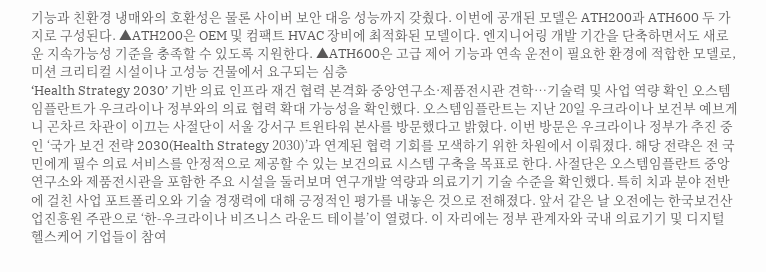기능과 친환경 냉매와의 호환성은 물론 사이버 보안 대응 성능까지 갖췄다. 이번에 공개된 모델은 ATH200과 ATH600 두 가지로 구성된다. ▲ATH200은 OEM 및 컴팩트 HVAC 장비에 최적화된 모델이다. 엔지니어링 개발 기간을 단축하면서도 새로운 지속가능성 기준을 충족할 수 있도록 지원한다. ▲ATH600은 고급 제어 기능과 연속 운전이 필요한 환경에 적합한 모델로, 미션 크리티컬 시설이나 고성능 건물에서 요구되는 심층
‘Health Strategy 2030’ 기반 의료 인프라 재건 협력 본격화 중앙연구소·제품전시관 견학…기술력 및 사업 역량 확인 오스템임플란트가 우크라이나 정부와의 의료 협력 확대 가능성을 확인했다. 오스템임플란트는 지난 20일 우크라이나 보건부 예브게니 곤차르 차관이 이끄는 사절단이 서울 강서구 트윈타워 본사를 방문했다고 밝혔다. 이번 방문은 우크라이나 정부가 추진 중인 ‘국가 보건 전략 2030(Health Strategy 2030)’과 연계된 협력 기회를 모색하기 위한 차원에서 이뤄졌다. 해당 전략은 전 국민에게 필수 의료 서비스를 안정적으로 제공할 수 있는 보건의료 시스템 구축을 목표로 한다. 사절단은 오스템임플란트 중앙연구소와 제품전시관을 포함한 주요 시설을 둘러보며 연구개발 역량과 의료기기 기술 수준을 확인했다. 특히 치과 분야 전반에 걸친 사업 포트폴리오와 기술 경쟁력에 대해 긍정적인 평가를 내놓은 것으로 전해졌다. 앞서 같은 날 오전에는 한국보건산업진흥원 주관으로 ‘한-우크라이나 비즈니스 라운드 테이블’이 열렸다. 이 자리에는 정부 관계자와 국내 의료기기 및 디지털 헬스케어 기업들이 참여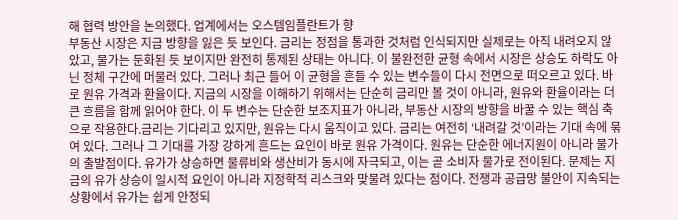해 협력 방안을 논의했다. 업계에서는 오스템임플란트가 향
부동산 시장은 지금 방향을 잃은 듯 보인다. 금리는 정점을 통과한 것처럼 인식되지만 실제로는 아직 내려오지 않았고, 물가는 둔화된 듯 보이지만 완전히 통제된 상태는 아니다. 이 불완전한 균형 속에서 시장은 상승도 하락도 아닌 정체 구간에 머물러 있다. 그러나 최근 들어 이 균형을 흔들 수 있는 변수들이 다시 전면으로 떠오르고 있다. 바로 원유 가격과 환율이다. 지금의 시장을 이해하기 위해서는 단순히 금리만 볼 것이 아니라, 원유와 환율이라는 더 큰 흐름을 함께 읽어야 한다. 이 두 변수는 단순한 보조지표가 아니라, 부동산 시장의 방향을 바꿀 수 있는 핵심 축으로 작용한다.금리는 기다리고 있지만, 원유는 다시 움직이고 있다. 금리는 여전히 ‘내려갈 것’이라는 기대 속에 묶여 있다. 그러나 그 기대를 가장 강하게 흔드는 요인이 바로 원유 가격이다. 원유는 단순한 에너지원이 아니라 물가의 출발점이다. 유가가 상승하면 물류비와 생산비가 동시에 자극되고, 이는 곧 소비자 물가로 전이된다. 문제는 지금의 유가 상승이 일시적 요인이 아니라 지정학적 리스크와 맞물려 있다는 점이다. 전쟁과 공급망 불안이 지속되는 상황에서 유가는 쉽게 안정되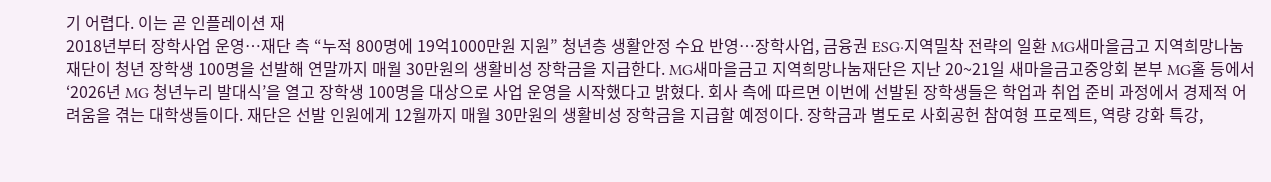기 어렵다. 이는 곧 인플레이션 재
2018년부터 장학사업 운영…재단 측 “누적 800명에 19억1000만원 지원” 청년층 생활안정 수요 반영…장학사업, 금융권 ESG·지역밀착 전략의 일환 MG새마을금고 지역희망나눔재단이 청년 장학생 100명을 선발해 연말까지 매월 30만원의 생활비성 장학금을 지급한다. MG새마을금고 지역희망나눔재단은 지난 20~21일 새마을금고중앙회 본부 MG홀 등에서 ‘2026년 MG 청년누리 발대식’을 열고 장학생 100명을 대상으로 사업 운영을 시작했다고 밝혔다. 회사 측에 따르면 이번에 선발된 장학생들은 학업과 취업 준비 과정에서 경제적 어려움을 겪는 대학생들이다. 재단은 선발 인원에게 12월까지 매월 30만원의 생활비성 장학금을 지급할 예정이다. 장학금과 별도로 사회공헌 참여형 프로젝트, 역량 강화 특강,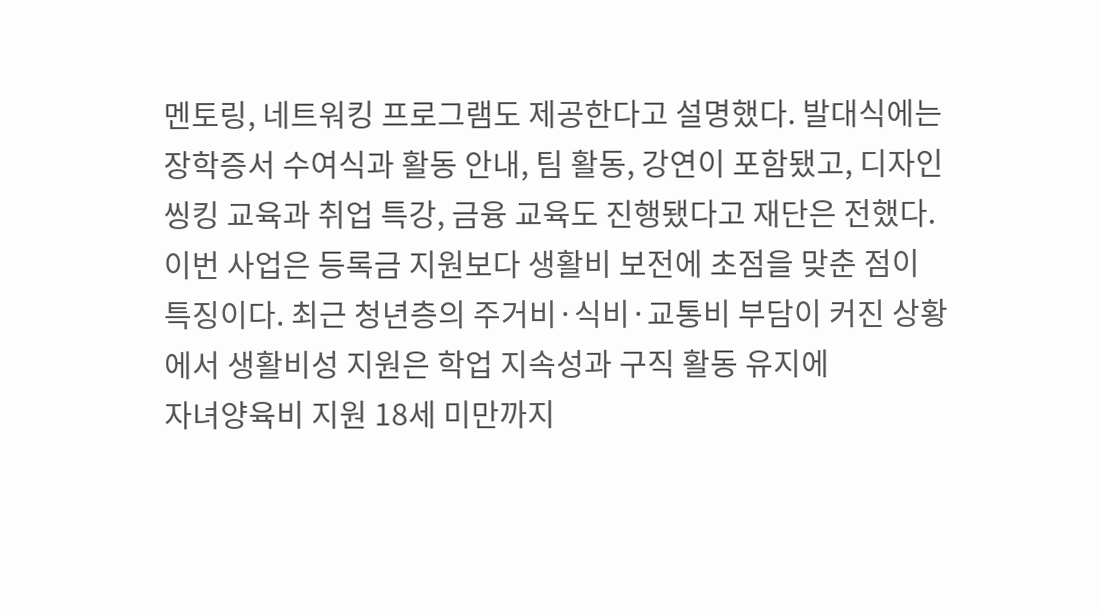멘토링, 네트워킹 프로그램도 제공한다고 설명했다. 발대식에는 장학증서 수여식과 활동 안내, 팀 활동, 강연이 포함됐고, 디자인씽킹 교육과 취업 특강, 금융 교육도 진행됐다고 재단은 전했다. 이번 사업은 등록금 지원보다 생활비 보전에 초점을 맞춘 점이 특징이다. 최근 청년층의 주거비·식비·교통비 부담이 커진 상황에서 생활비성 지원은 학업 지속성과 구직 활동 유지에
자녀양육비 지원 18세 미만까지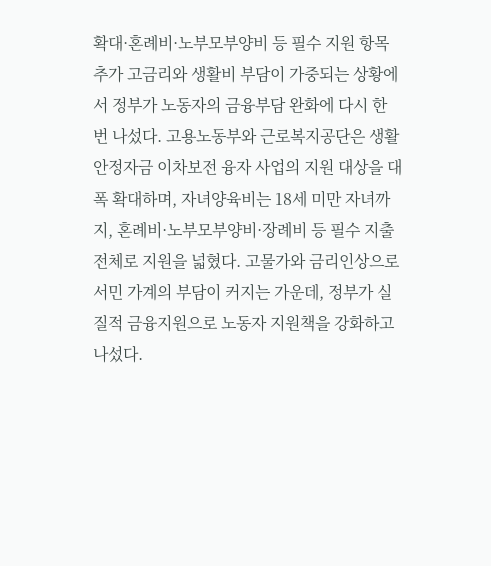확대·혼례비·노부모부양비 등 필수 지원 항목 추가 고금리와 생활비 부담이 가중되는 상황에서 정부가 노동자의 금융부담 완화에 다시 한 번 나섰다. 고용노동부와 근로복지공단은 생활안정자금 이차보전 융자 사업의 지원 대상을 대폭 확대하며, 자녀양육비는 18세 미만 자녀까지, 혼례비·노부모부양비·장례비 등 필수 지출 전체로 지원을 넓혔다. 고물가와 금리인상으로 서민 가계의 부담이 커지는 가운데, 정부가 실질적 금융지원으로 노동자 지원책을 강화하고 나섰다.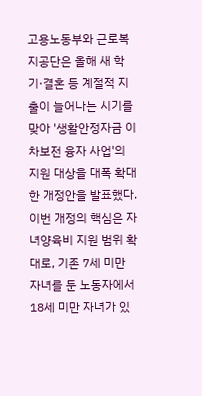고용노동부와 근로복지공단은 올해 새 학기·결혼 등 계절적 지출이 늘어나는 시기를 맞아 '생활안정자금 이차보전 융자 사업'의 지원 대상을 대폭 확대한 개정안을 발표했다. 이번 개정의 핵심은 자녀양육비 지원 범위 확대로, 기존 7세 미만 자녀를 둔 노동자에서 18세 미만 자녀가 있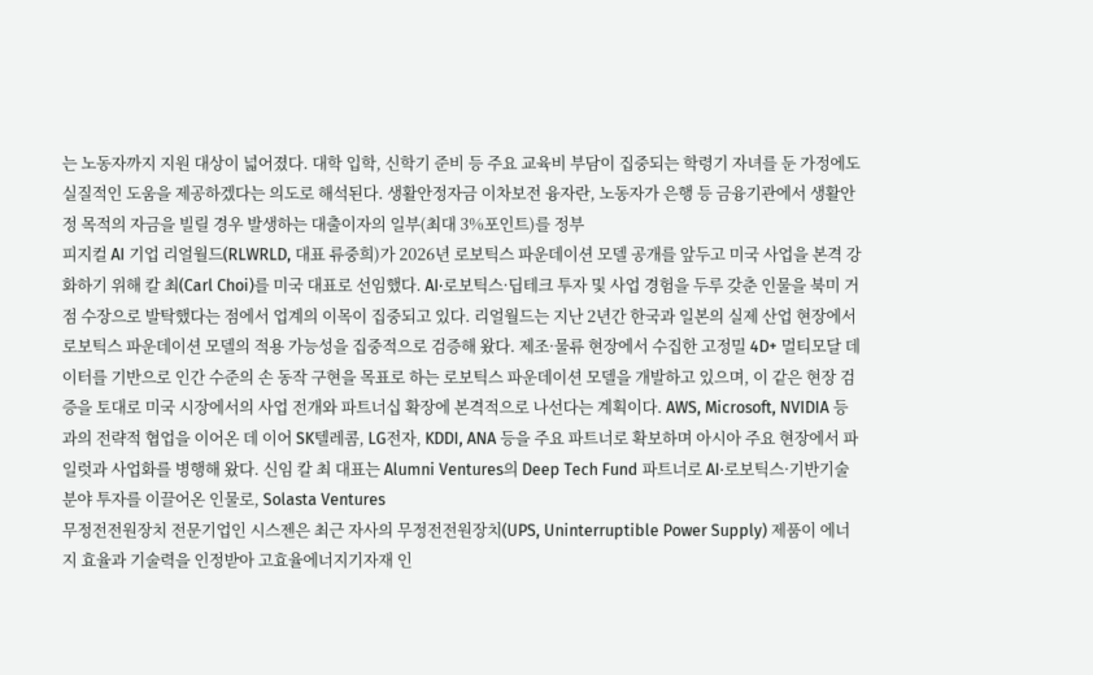는 노동자까지 지원 대상이 넓어졌다. 대학 입학, 신학기 준비 등 주요 교육비 부담이 집중되는 학령기 자녀를 둔 가정에도 실질적인 도움을 제공하겠다는 의도로 해석된다. 생활안정자금 이차보전 융자란, 노동자가 은행 등 금융기관에서 생활안정 목적의 자금을 빌릴 경우 발생하는 대출이자의 일부(최대 3%포인트)를 정부
피지컬 AI 기업 리얼월드(RLWRLD, 대표 류중희)가 2026년 로보틱스 파운데이션 모델 공개를 앞두고 미국 사업을 본격 강화하기 위해 칼 최(Carl Choi)를 미국 대표로 선임했다. AI·로보틱스·딥테크 투자 및 사업 경험을 두루 갖춘 인물을 북미 거점 수장으로 발탁했다는 점에서 업계의 이목이 집중되고 있다. 리얼월드는 지난 2년간 한국과 일본의 실제 산업 현장에서 로보틱스 파운데이션 모델의 적용 가능성을 집중적으로 검증해 왔다. 제조·물류 현장에서 수집한 고정밀 4D+ 멀티모달 데이터를 기반으로 인간 수준의 손 동작 구현을 목표로 하는 로보틱스 파운데이션 모델을 개발하고 있으며, 이 같은 현장 검증을 토대로 미국 시장에서의 사업 전개와 파트너십 확장에 본격적으로 나선다는 계획이다. AWS, Microsoft, NVIDIA 등과의 전략적 협업을 이어온 데 이어 SK텔레콤, LG전자, KDDI, ANA 등을 주요 파트너로 확보하며 아시아 주요 현장에서 파일럿과 사업화를 병행해 왔다. 신임 칼 최 대표는 Alumni Ventures의 Deep Tech Fund 파트너로 AI·로보틱스·기반기술 분야 투자를 이끌어온 인물로, Solasta Ventures
무정전전원장치 전문기업인 시스젠은 최근 자사의 무정전전원장치(UPS, Uninterruptible Power Supply) 제품이 에너지 효율과 기술력을 인정받아 고효율에너지기자재 인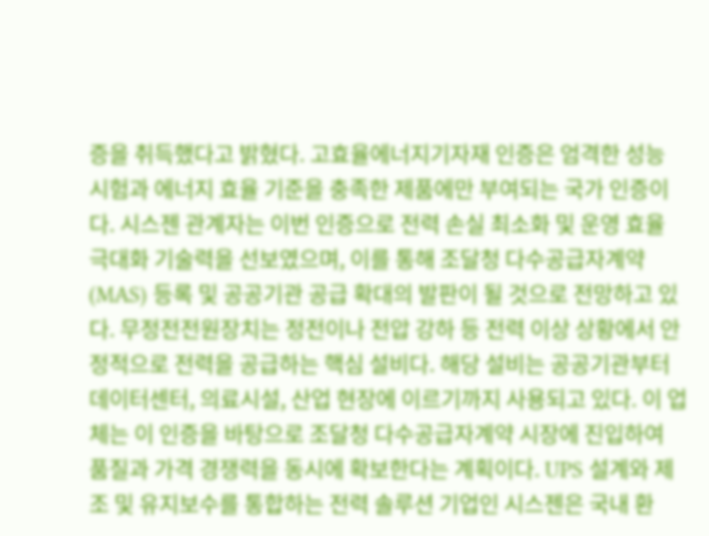증을 취득했다고 밝혔다. 고효율에너지기자재 인증은 엄격한 성능 시험과 에너지 효율 기준을 충족한 제품에만 부여되는 국가 인증이다. 시스젠 관계자는 이번 인증으로 전력 손실 최소화 및 운영 효율 극대화 기술력을 선보였으며, 이를 통해 조달청 다수공급자계약(MAS) 등록 및 공공기관 공급 확대의 발판이 될 것으로 전망하고 있다. 무정전전원장치는 정전이나 전압 강하 등 전력 이상 상황에서 안정적으로 전력을 공급하는 핵심 설비다. 해당 설비는 공공기관부터 데이터센터, 의료시설, 산업 현장에 이르기까지 사용되고 있다. 이 업체는 이 인증을 바탕으로 조달청 다수공급자계약 시장에 진입하여 품질과 가격 경쟁력을 동시에 확보한다는 계획이다. UPS 설계와 제조 및 유지보수를 통합하는 전력 솔루션 기업인 시스젠은 국내 환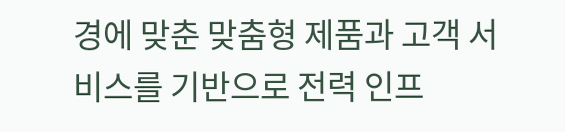경에 맞춘 맞춤형 제품과 고객 서비스를 기반으로 전력 인프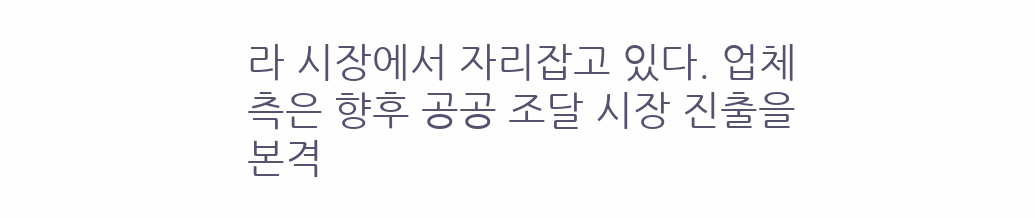라 시장에서 자리잡고 있다. 업체 측은 향후 공공 조달 시장 진출을 본격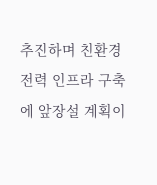추진하며 친환경 전력 인프라 구축에 앞장설 계획이